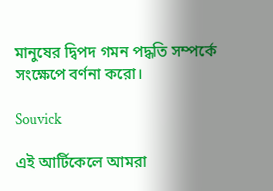মানুষের দ্বিপদ গমন পদ্ধতি সম্পর্কে সংক্ষেপে বর্ণনা করো।

Souvick

এই আর্টিকেলে আমরা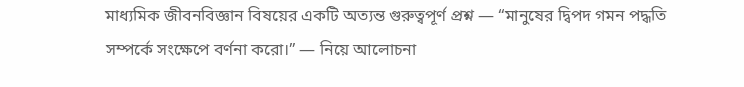মাধ্যমিক জীবনবিজ্ঞান বিষয়ের একটি অত্যন্ত গুরুত্বপূর্ণ প্রশ্ন — “মানুষের দ্বিপদ গমন পদ্ধতি সম্পর্কে সংক্ষেপে বর্ণনা করো।” — নিয়ে আলোচনা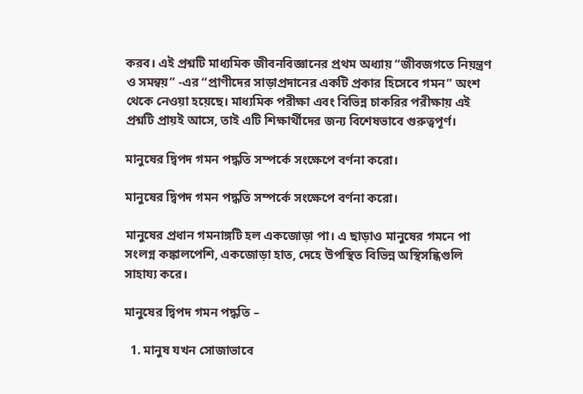করব। এই প্রশ্নটি মাধ্যমিক জীবনবিজ্ঞানের প্রথম অধ্যায় “জীবজগতে নিয়ন্ত্রণ ও সমন্বয়” -এর “প্রাণীদের সাড়াপ্রদানের একটি প্রকার হিসেবে গমন” অংশ থেকে নেওয়া হয়েছে। মাধ্যমিক পরীক্ষা এবং বিভিন্ন চাকরির পরীক্ষায় এই প্রশ্নটি প্রায়ই আসে, তাই এটি শিক্ষার্থীদের জন্য বিশেষভাবে গুরুত্বপূর্ণ।

মানুষের দ্বিপদ গমন পদ্ধতি সম্পর্কে সংক্ষেপে বর্ণনা করো।

মানুষের দ্বিপদ গমন পদ্ধতি সম্পর্কে সংক্ষেপে বর্ণনা করো।

মানুষের প্রধান গমনাঙ্গটি হল একজোড়া পা। এ ছাড়াও মানুষের গমনে পা সংলগ্ন কঙ্কালপেশি, একজোড়া হাত, দেহে উপস্থিত বিভিন্ন অস্থিসন্ধিগুলি সাহায্য করে।

মানুষের দ্বিপদ গমন পদ্ধতি –

  1. মানুষ যখন সোজাভাবে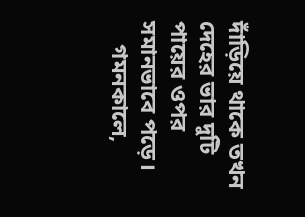দাঁড়িয়ে থাকে তখন দেহের ভার দুটি পায়ের ওপর সমানভাবে পড়ে।
    গমনকালে,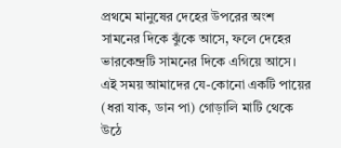প্রথমে মানুষের দেহের উপরের অংশ সামনের দিকে ঝুঁকে আসে, ফলে দেহের ভারকেন্দ্রটি সামনের দিকে এগিয়ে আসে। এই সময় আমাদের যে-কোনো একটি পায়ের (ধরা যাক, ডান পা) গোড়ালি মাটি থেকে উঠে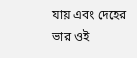যায় এবং দেহের ভার ওই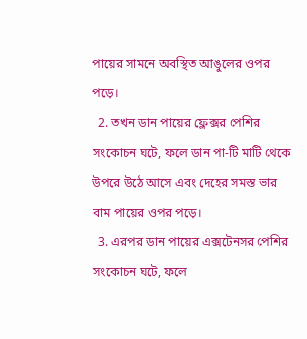পায়ের সামনে অবস্থিত আঙুলের ওপর পড়ে।
  2. তখন ডান পায়ের ফ্লেক্সর পেশির সংকোচন ঘটে, ফলে ডান পা-টি মাটি থেকে উপরে উঠে আসে এবং দেহের সমস্ত ভার বাম পায়ের ওপর পড়ে।
  3. এরপর ডান পায়ের এক্সটেনসর পেশির সংকোচন ঘটে, ফলে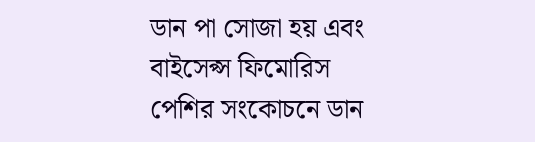ডান পা সোজা হয় এবং বাইসেপ্স ফিমোরিস পেশির সংকোচনে ডান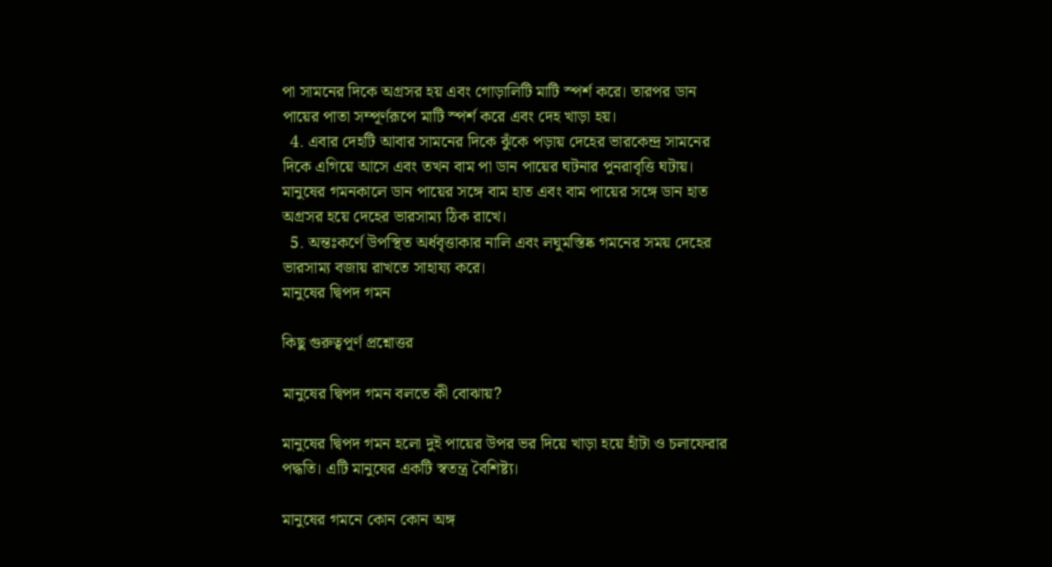পা সামনের দিকে অগ্রসর হয় এবং গোড়ালিটি মাটি স্পর্শ করে। তারপর ডান পায়ের পাতা সম্পূর্ণরূপে মাটি স্পর্শ করে এবং দেহ খাড়া হয়।
  4. এবার দেহটি আবার সামনের দিকে ঝুঁকে পড়ায় দেহের ভারকেন্দ্র সামনের দিকে এগিয়ে আসে এবং তখন বাম পা ডান পায়ের ঘটনার পুনরাবৃত্তি ঘটায়। মানুষের গমনকালে ডান পায়ের সঙ্গে বাম হাত এবং বাম পায়ের সঙ্গে ডান হাত অগ্রসর হয়ে দেহের ভারসাম্য ঠিক রাখে।
  5. অন্তঃকর্ণে উপস্থিত অর্ধবৃত্তাকার নালি এবং লঘুমস্তিষ্ক গমনের সময় দেহের ভারসাম্য বজায় রাখতে সাহায্য করে।
মানুষের দ্বিপদ গমন

কিছু গুরুত্বপূর্ণ প্রশ্নোত্তর

মানুষের দ্বিপদ গমন বলতে কী বোঝায়?

মানুষের দ্বিপদ গমন হলো দুই পায়ের উপর ভর দিয়ে খাড়া হয়ে হাঁটা ও চলাফেরার পদ্ধতি। এটি মানুষের একটি স্বতন্ত্র বৈশিষ্ট্য।

মানুষের গমনে কোন কোন অঙ্গ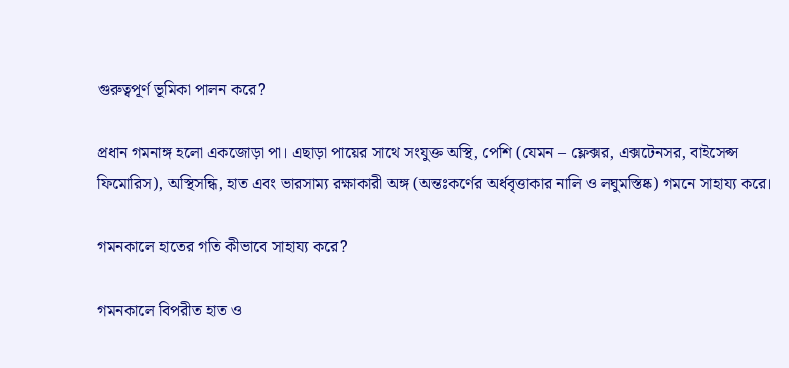গুরুত্বপূর্ণ ভূমিকা পালন করে?

প্রধান গমনাঙ্গ হলো একজোড়া পা। এছাড়া পায়ের সাথে সংযুক্ত অস্থি, পেশি (যেমন – ফ্লেক্সর, এক্সটেনসর, বাইসেপ্স ফিমোরিস), অস্থিসন্ধি, হাত এবং ভারসাম্য রক্ষাকারী অঙ্গ (অন্তঃকর্ণের অর্ধবৃত্তাকার নালি ও লঘুমস্তিষ্ক) গমনে সাহায্য করে।

গমনকালে হাতের গতি কীভাবে সাহায্য করে?

গমনকালে বিপরীত হাত ও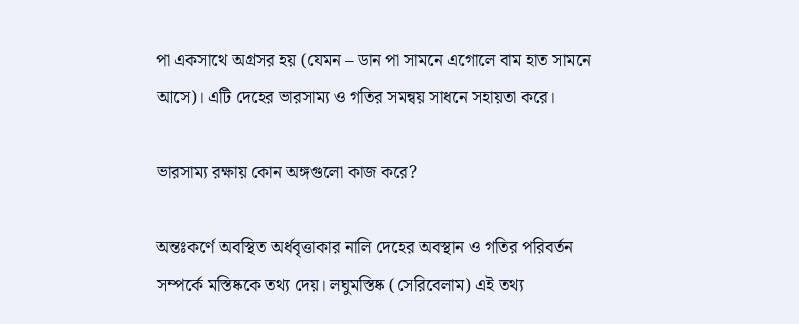পা একসাথে অগ্রসর হয় (যেমন – ডান পা সামনে এগোলে বাম হাত সামনে আসে)। এটি দেহের ভারসাম্য ও গতির সমন্বয় সাধনে সহায়তা করে।

ভারসাম্য রক্ষায় কোন অঙ্গগুলো কাজ করে?

অন্তঃকর্ণে অবস্থিত অর্ধবৃত্তাকার নালি দেহের অবস্থান ও গতির পরিবর্তন সম্পর্কে মস্তিষ্ককে তথ্য দেয়। লঘুমস্তিষ্ক (সেরিবেলাম) এই তথ্য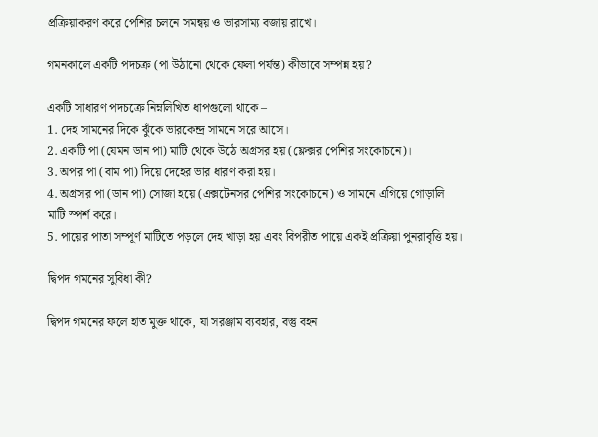প্রক্রিয়াকরণ করে পেশির চলনে সমন্বয় ও ভারসাম্য বজায় রাখে।

গমনকালে একটি পদচক্র (পা উঠানো থেকে ফেলা পর্যন্ত) কীভাবে সম্পন্ন হয়?

একটি সাধারণ পদচক্রে নিম্নলিখিত ধাপগুলো থাকে –
1. দেহ সামনের দিকে ঝুঁকে ভারকেন্দ্র সামনে সরে আসে।
2. একটি পা (যেমন ডান পা) মাটি থেকে উঠে অগ্রসর হয় (ফ্লেক্সর পেশির সংকোচনে)।
3. অপর পা (বাম পা) দিয়ে দেহের ভার ধারণ করা হয়।
4. অগ্রসর পা (ডান পা) সোজা হয়ে (এক্সটেনসর পেশির সংকোচনে) ও সামনে এগিয়ে গোড়ালি মাটি স্পর্শ করে।
5. পায়ের পাতা সম্পূর্ণ মাটিতে পড়লে দেহ খাড়া হয় এবং বিপরীত পায়ে একই প্রক্রিয়া পুনরাবৃত্তি হয়।

দ্বিপদ গমনের সুবিধা কী?

দ্বিপদ গমনের ফলে হাত মুক্ত থাকে, যা সরঞ্জাম ব্যবহার, বস্তু বহন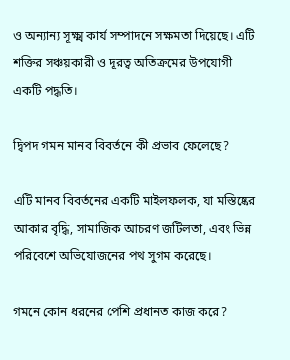ও অন্যান্য সূক্ষ্ম কার্য সম্পাদনে সক্ষমতা দিয়েছে। এটি শক্তির সঞ্চয়কারী ও দূরত্ব অতিক্রমের উপযোগী একটি পদ্ধতি।

দ্বিপদ গমন মানব বিবর্তনে কী প্রভাব ফেলেছে?

এটি মানব বিবর্তনের একটি মাইলফলক, যা মস্তিষ্কের আকার বৃদ্ধি, সামাজিক আচরণ জটিলতা, এবং ভিন্ন পরিবেশে অভিযোজনের পথ সুগম করেছে।

গমনে কোন ধরনের পেশি প্রধানত কাজ করে?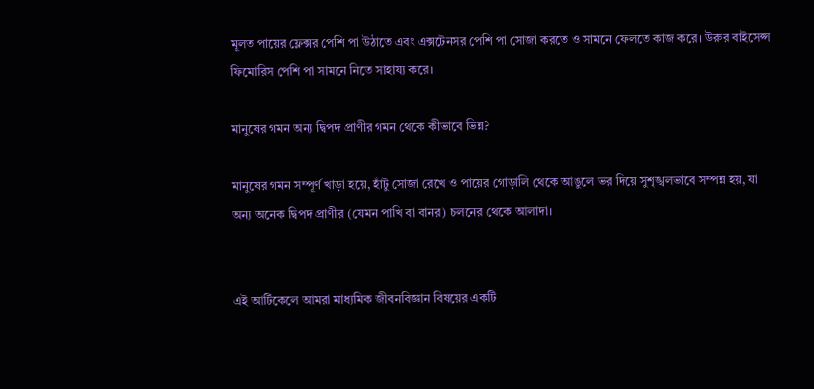মূলত পায়ের ফ্লেক্সর পেশি পা উঠাতে এবং এক্সটেনসর পেশি পা সোজা করতে ও সামনে ফেলতে কাজ করে। উরুর বাইসেপ্স ফিমোরিস পেশি পা সামনে নিতে সাহায্য করে।

মানুষের গমন অন্য দ্বিপদ প্রাণীর গমন থেকে কীভাবে ভিন্ন?

মানুষের গমন সম্পূর্ণ খাড়া হয়ে, হাঁটু সোজা রেখে ও পায়ের গোড়ালি থেকে আঙুলে ভর দিয়ে সুশৃঙ্খলভাবে সম্পন্ন হয়, যা অন্য অনেক দ্বিপদ প্রাণীর (যেমন পাখি বা বানর) চলনের থেকে আলাদা।


এই আর্টিকেলে আমরা মাধ্যমিক জীবনবিজ্ঞান বিষয়ের একটি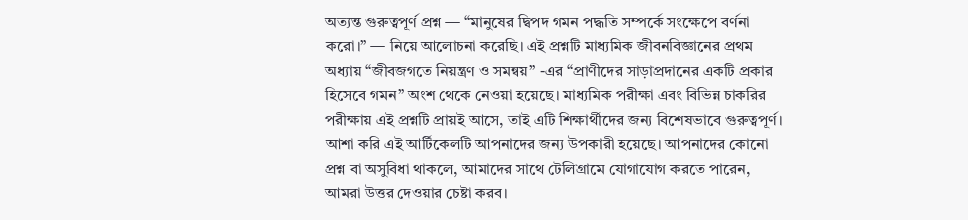অত্যন্ত গুরুত্বপূর্ণ প্রশ্ন — “মানুষের দ্বিপদ গমন পদ্ধতি সম্পর্কে সংক্ষেপে বর্ণনা করো।” — নিয়ে আলোচনা করেছি। এই প্রশ্নটি মাধ্যমিক জীবনবিজ্ঞানের প্রথম অধ্যায় “জীবজগতে নিয়ন্ত্রণ ও সমন্বয়” -এর “প্রাণীদের সাড়াপ্রদানের একটি প্রকার হিসেবে গমন” অংশ থেকে নেওয়া হয়েছে। মাধ্যমিক পরীক্ষা এবং বিভিন্ন চাকরির পরীক্ষায় এই প্রশ্নটি প্রায়ই আসে, তাই এটি শিক্ষার্থীদের জন্য বিশেষভাবে গুরুত্বপূর্ণ। আশা করি এই আর্টিকেলটি আপনাদের জন্য উপকারী হয়েছে। আপনাদের কোনো প্রশ্ন বা অসুবিধা থাকলে, আমাদের সাথে টেলিগ্রামে যোগাযোগ করতে পারেন, আমরা উত্তর দেওয়ার চেষ্টা করব।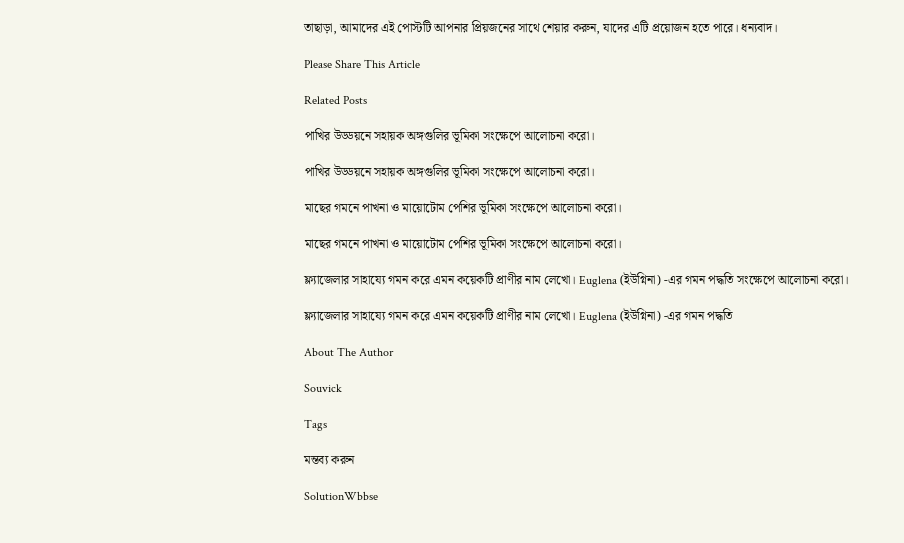তাছাড়া, আমাদের এই পোস্টটি আপনার প্রিয়জনের সাথে শেয়ার করুন, যাদের এটি প্রয়োজন হতে পারে। ধন্যবাদ।

Please Share This Article

Related Posts

পাখির উড্ডয়নে সহায়ক অঙ্গগুলির ভূমিকা সংক্ষেপে আলোচনা করো।

পাখির উড্ডয়নে সহায়ক অঙ্গগুলির ভূমিকা সংক্ষেপে আলোচনা করো।

মাছের গমনে পাখনা ও মায়োটোম পেশির ভূমিকা সংক্ষেপে আলোচনা করো।

মাছের গমনে পাখনা ও মায়োটোম পেশির ভূমিকা সংক্ষেপে আলোচনা করো।

ফ্ল্যাজেলার সাহায্যে গমন করে এমন কয়েকটি প্রাণীর নাম লেখো। Euglena (ইউগ্নিনা) -এর গমন পদ্ধতি সংক্ষেপে আলোচনা করো।

ফ্ল্যাজেলার সাহায্যে গমন করে এমন কয়েকটি প্রাণীর নাম লেখো। Euglena (ইউগ্নিনা) -এর গমন পদ্ধতি

About The Author

Souvick

Tags

মন্তব্য করুন

SolutionWbbse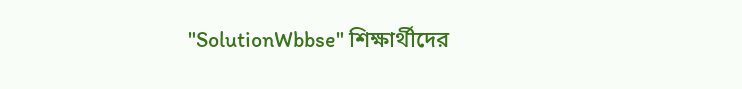"SolutionWbbse" শিক্ষার্থীদের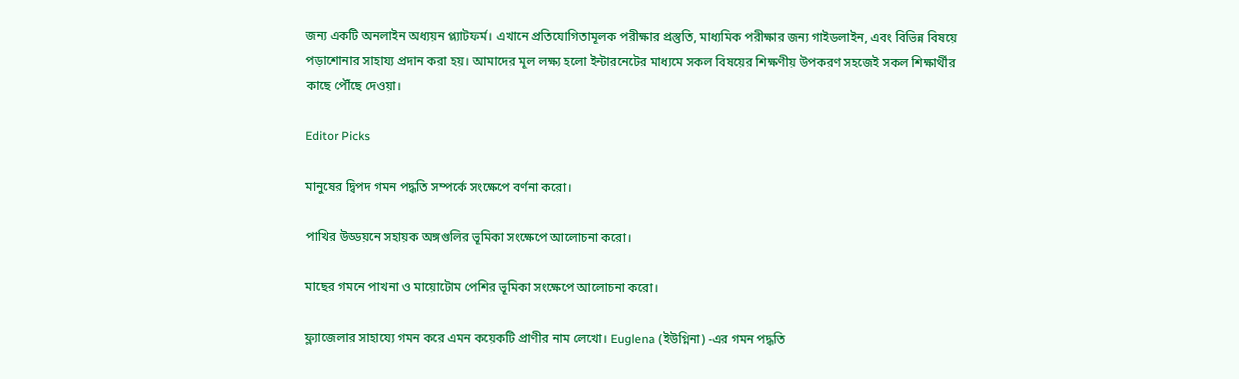জন্য একটি অনলাইন অধ্যয়ন প্ল্যাটফর্ম। এখানে প্রতিযোগিতামূলক পরীক্ষার প্রস্তুতি, মাধ্যমিক পরীক্ষার জন্য গাইডলাইন, এবং বিভিন্ন বিষয়ে পড়াশোনার সাহায্য প্রদান করা হয়। আমাদের মূল লক্ষ্য হলো ইন্টারনেটের মাধ্যমে সকল বিষয়ের শিক্ষণীয় উপকরণ সহজেই সকল শিক্ষার্থীর কাছে পৌঁছে দেওয়া।

Editor Picks

মানুষের দ্বিপদ গমন পদ্ধতি সম্পর্কে সংক্ষেপে বর্ণনা করো।

পাখির উড্ডয়নে সহায়ক অঙ্গগুলির ভূমিকা সংক্ষেপে আলোচনা করো।

মাছের গমনে পাখনা ও মায়োটোম পেশির ভূমিকা সংক্ষেপে আলোচনা করো।

ফ্ল্যাজেলার সাহায্যে গমন করে এমন কয়েকটি প্রাণীর নাম লেখো। Euglena (ইউগ্নিনা) -এর গমন পদ্ধতি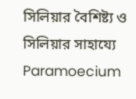সিলিয়ার বৈশিষ্ট্য ও সিলিয়ার সাহায্যে Paramoecium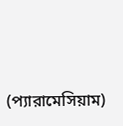(প্যারামেসিয়াম)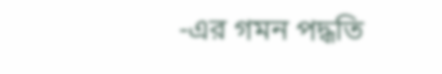-এর গমন পদ্ধতি